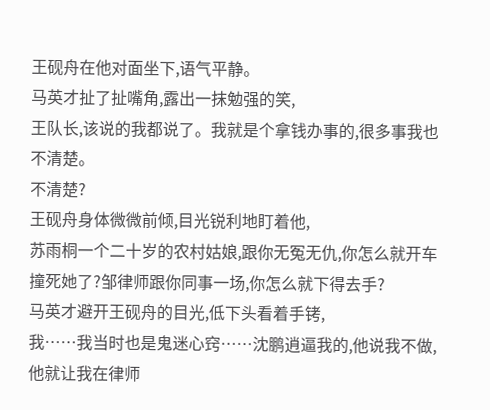王砚舟在他对面坐下,语气平静。
马英才扯了扯嘴角,露出一抹勉强的笑,
王队长,该说的我都说了。我就是个拿钱办事的,很多事我也不清楚。
不清楚?
王砚舟身体微微前倾,目光锐利地盯着他,
苏雨桐一个二十岁的农村姑娘,跟你无冤无仇,你怎么就开车撞死她了?邹律师跟你同事一场,你怎么就下得去手?
马英才避开王砚舟的目光,低下头看着手铐,
我……我当时也是鬼迷心窍……沈鹏逍逼我的,他说我不做,他就让我在律师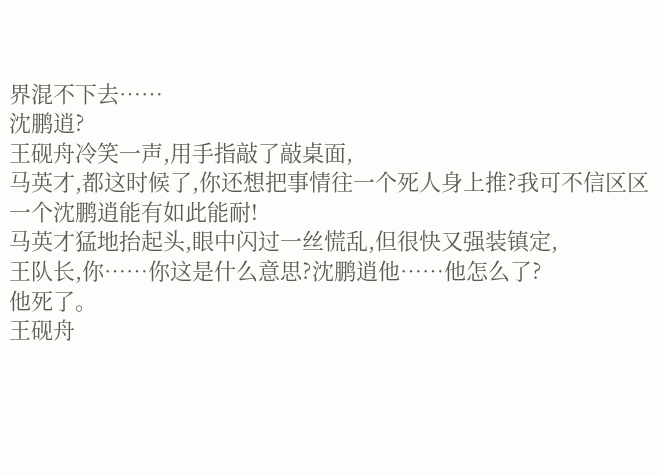界混不下去……
沈鹏逍?
王砚舟冷笑一声,用手指敲了敲桌面,
马英才,都这时候了,你还想把事情往一个死人身上推?我可不信区区一个沈鹏逍能有如此能耐!
马英才猛地抬起头,眼中闪过一丝慌乱,但很快又强装镇定,
王队长,你……你这是什么意思?沈鹏逍他……他怎么了?
他死了。
王砚舟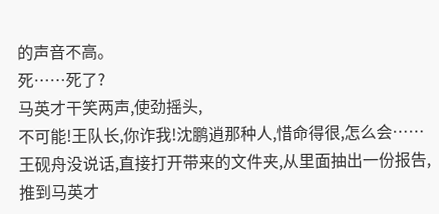的声音不高。
死……死了?
马英才干笑两声,使劲摇头,
不可能!王队长,你诈我!沈鹏逍那种人,惜命得很,怎么会……
王砚舟没说话,直接打开带来的文件夹,从里面抽出一份报告,推到马英才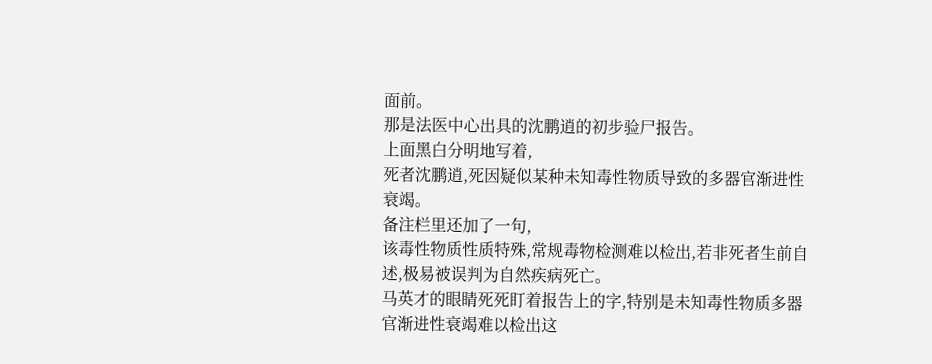面前。
那是法医中心出具的沈鹏逍的初步验尸报告。
上面黑白分明地写着,
死者沈鹏逍,死因疑似某种未知毒性物质导致的多器官渐进性衰竭。
备注栏里还加了一句,
该毒性物质性质特殊,常规毒物检测难以检出,若非死者生前自述,极易被误判为自然疾病死亡。
马英才的眼睛死死盯着报告上的字,特别是未知毒性物质多器官渐进性衰竭难以检出这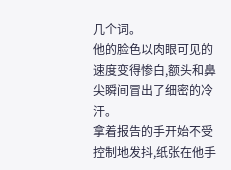几个词。
他的脸色以肉眼可见的速度变得惨白,额头和鼻尖瞬间冒出了细密的冷汗。
拿着报告的手开始不受控制地发抖,纸张在他手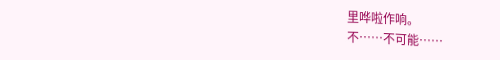里哗啦作响。
不……不可能……